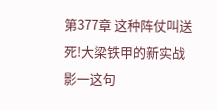第377章 这种阵仗叫送死!大梁铁甲的新实战
影一这句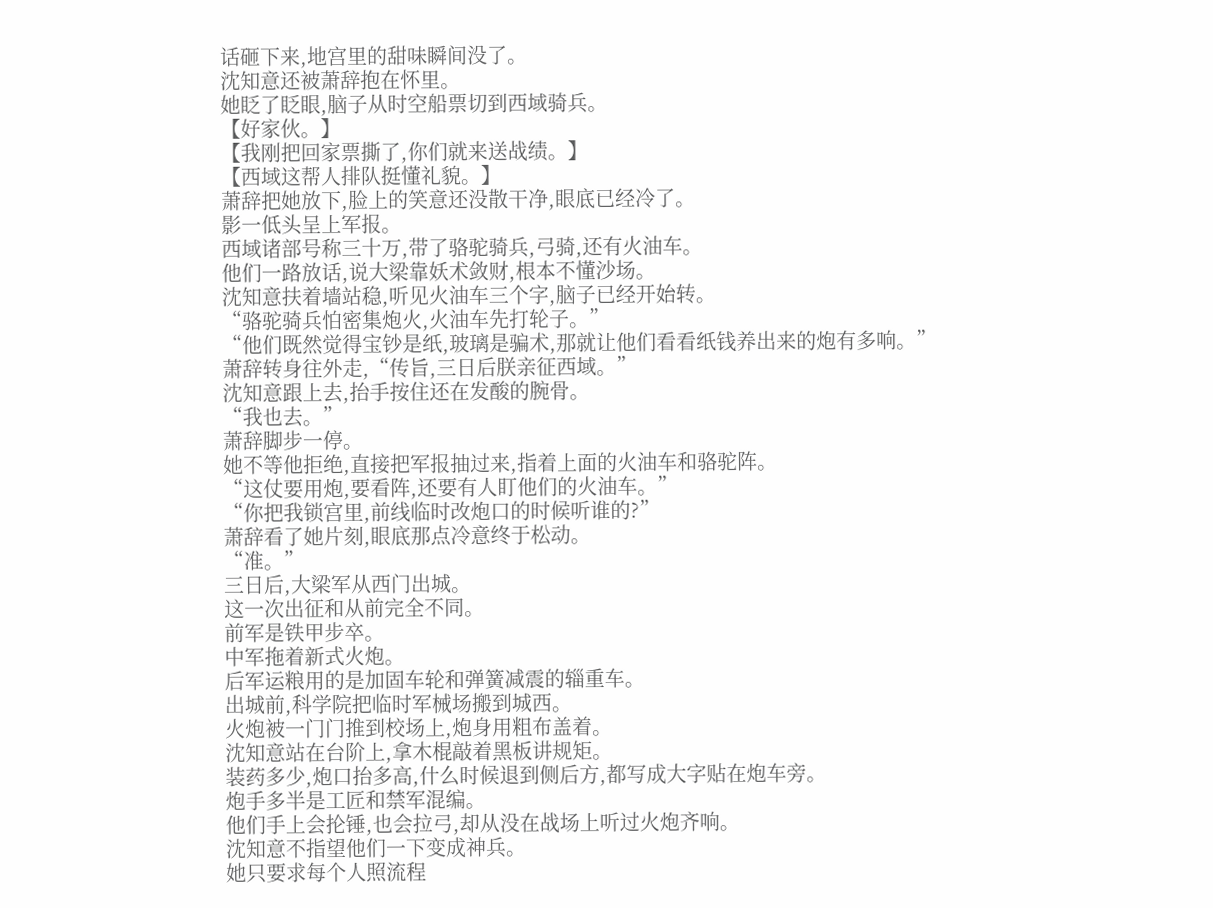话砸下来,地宫里的甜味瞬间没了。
沈知意还被萧辞抱在怀里。
她眨了眨眼,脑子从时空船票切到西域骑兵。
【好家伙。】
【我刚把回家票撕了,你们就来送战绩。】
【西域这帮人排队挺懂礼貌。】
萧辞把她放下,脸上的笑意还没散干净,眼底已经冷了。
影一低头呈上军报。
西域诸部号称三十万,带了骆驼骑兵,弓骑,还有火油车。
他们一路放话,说大梁靠妖术敛财,根本不懂沙场。
沈知意扶着墙站稳,听见火油车三个字,脑子已经开始转。
“骆驼骑兵怕密集炮火,火油车先打轮子。”
“他们既然觉得宝钞是纸,玻璃是骗术,那就让他们看看纸钱养出来的炮有多响。”
萧辞转身往外走,“传旨,三日后朕亲征西域。”
沈知意跟上去,抬手按住还在发酸的腕骨。
“我也去。”
萧辞脚步一停。
她不等他拒绝,直接把军报抽过来,指着上面的火油车和骆驼阵。
“这仗要用炮,要看阵,还要有人盯他们的火油车。”
“你把我锁宫里,前线临时改炮口的时候听谁的?”
萧辞看了她片刻,眼底那点冷意终于松动。
“准。”
三日后,大梁军从西门出城。
这一次出征和从前完全不同。
前军是铁甲步卒。
中军拖着新式火炮。
后军运粮用的是加固车轮和弹簧减震的辎重车。
出城前,科学院把临时军械场搬到城西。
火炮被一门门推到校场上,炮身用粗布盖着。
沈知意站在台阶上,拿木棍敲着黑板讲规矩。
装药多少,炮口抬多高,什么时候退到侧后方,都写成大字贴在炮车旁。
炮手多半是工匠和禁军混编。
他们手上会抡锤,也会拉弓,却从没在战场上听过火炮齐响。
沈知意不指望他们一下变成神兵。
她只要求每个人照流程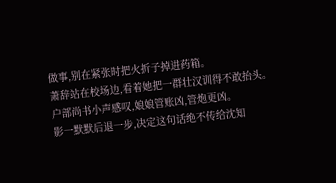做事,别在紧张时把火折子掉进药箱。
萧辞站在校场边,看着她把一群壮汉训得不敢抬头。
户部尚书小声感叹,娘娘管账凶,管炮更凶。
影一默默后退一步,决定这句话绝不传给沈知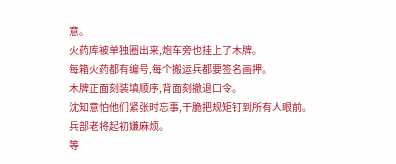意。
火药库被单独圈出来,炮车旁也挂上了木牌。
每箱火药都有编号,每个搬运兵都要签名画押。
木牌正面刻装填顺序,背面刻撤退口令。
沈知意怕他们紧张时忘事,干脆把规矩钉到所有人眼前。
兵部老将起初嫌麻烦。
等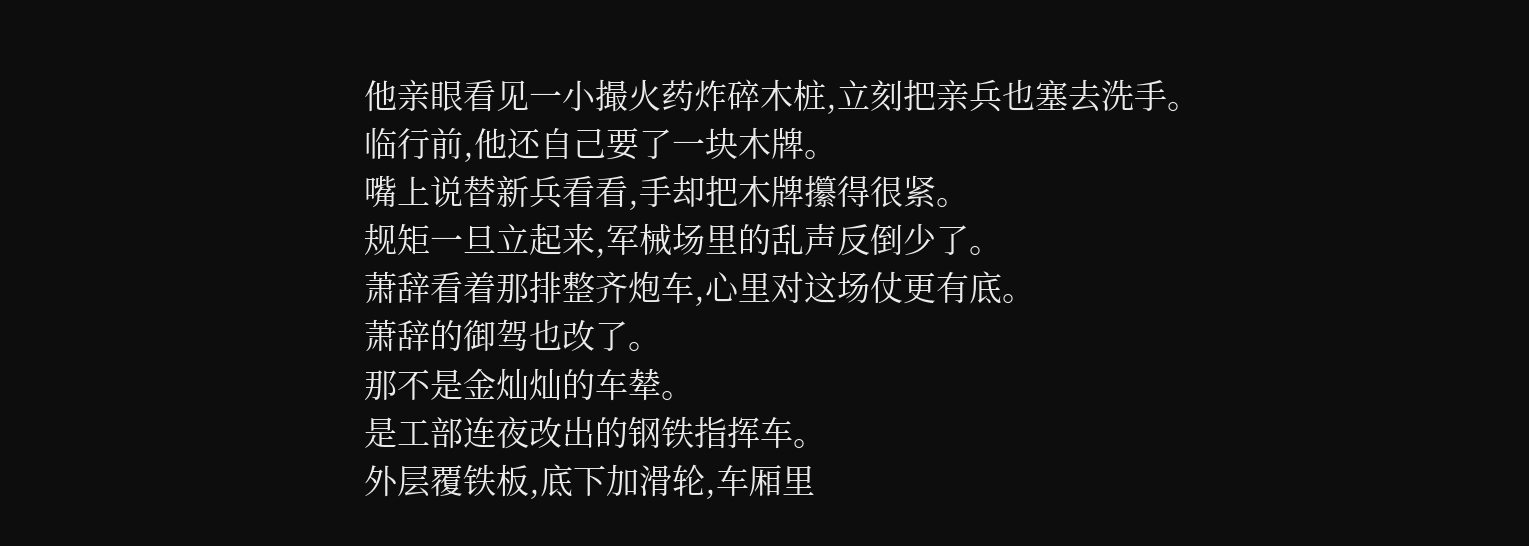他亲眼看见一小撮火药炸碎木桩,立刻把亲兵也塞去洗手。
临行前,他还自己要了一块木牌。
嘴上说替新兵看看,手却把木牌攥得很紧。
规矩一旦立起来,军械场里的乱声反倒少了。
萧辞看着那排整齐炮车,心里对这场仗更有底。
萧辞的御驾也改了。
那不是金灿灿的车辇。
是工部连夜改出的钢铁指挥车。
外层覆铁板,底下加滑轮,车厢里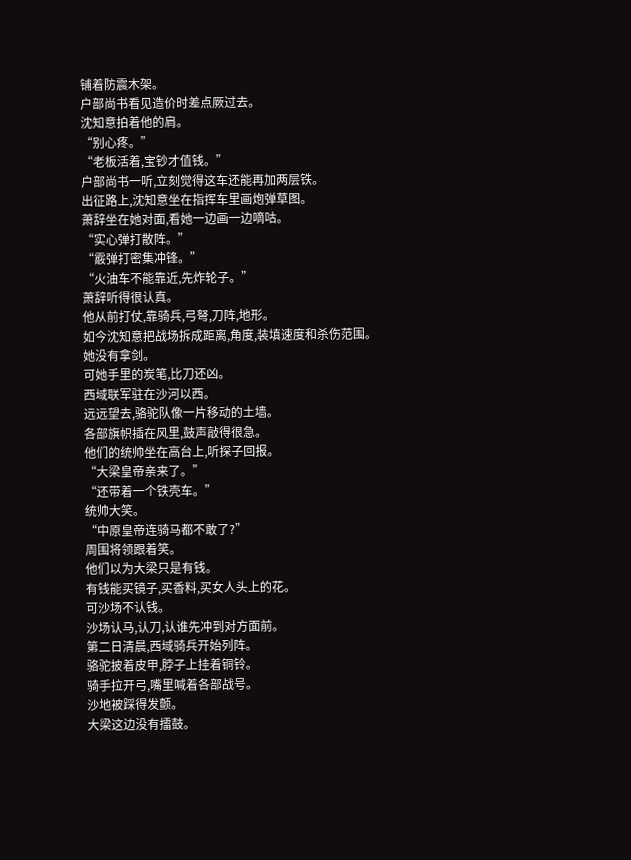铺着防震木架。
户部尚书看见造价时差点厥过去。
沈知意拍着他的肩。
“别心疼。”
“老板活着,宝钞才值钱。”
户部尚书一听,立刻觉得这车还能再加两层铁。
出征路上,沈知意坐在指挥车里画炮弹草图。
萧辞坐在她对面,看她一边画一边嘀咕。
“实心弹打散阵。”
“霰弹打密集冲锋。”
“火油车不能靠近,先炸轮子。”
萧辞听得很认真。
他从前打仗,靠骑兵,弓弩,刀阵,地形。
如今沈知意把战场拆成距离,角度,装填速度和杀伤范围。
她没有拿剑。
可她手里的炭笔,比刀还凶。
西域联军驻在沙河以西。
远远望去,骆驼队像一片移动的土墙。
各部旗帜插在风里,鼓声敲得很急。
他们的统帅坐在高台上,听探子回报。
“大梁皇帝亲来了。”
“还带着一个铁壳车。”
统帅大笑。
“中原皇帝连骑马都不敢了?”
周围将领跟着笑。
他们以为大梁只是有钱。
有钱能买镜子,买香料,买女人头上的花。
可沙场不认钱。
沙场认马,认刀,认谁先冲到对方面前。
第二日清晨,西域骑兵开始列阵。
骆驼披着皮甲,脖子上挂着铜铃。
骑手拉开弓,嘴里喊着各部战号。
沙地被踩得发颤。
大梁这边没有擂鼓。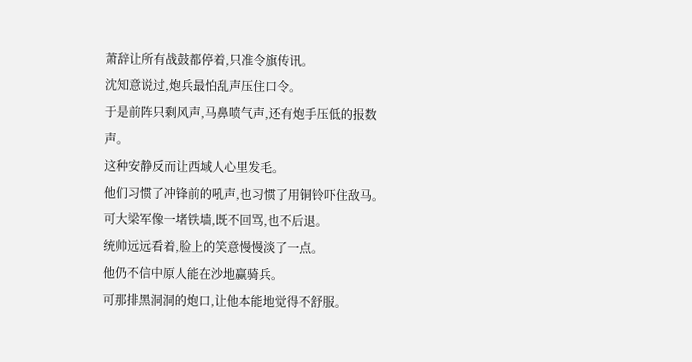萧辞让所有战鼓都停着,只准令旗传讯。
沈知意说过,炮兵最怕乱声压住口令。
于是前阵只剩风声,马鼻喷气声,还有炮手压低的报数声。
这种安静反而让西域人心里发毛。
他们习惯了冲锋前的吼声,也习惯了用铜铃吓住敌马。
可大梁军像一堵铁墙,既不回骂,也不后退。
统帅远远看着,脸上的笑意慢慢淡了一点。
他仍不信中原人能在沙地赢骑兵。
可那排黑洞洞的炮口,让他本能地觉得不舒服。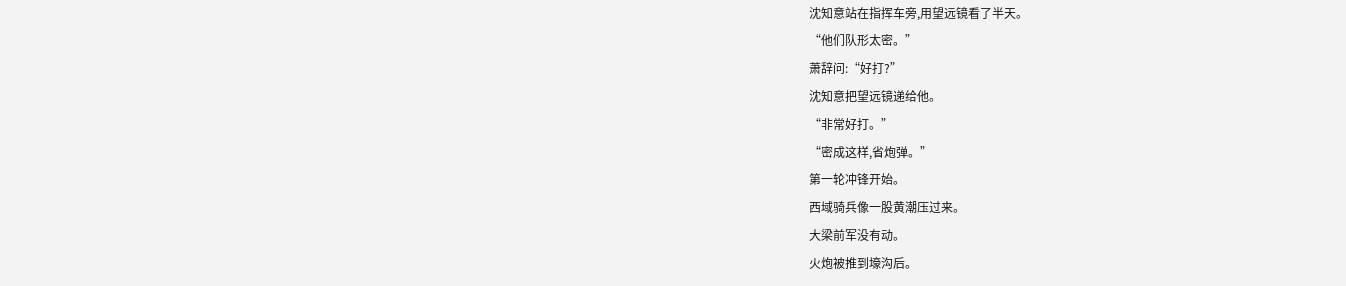沈知意站在指挥车旁,用望远镜看了半天。
“他们队形太密。”
萧辞问:“好打?”
沈知意把望远镜递给他。
“非常好打。”
“密成这样,省炮弹。”
第一轮冲锋开始。
西域骑兵像一股黄潮压过来。
大梁前军没有动。
火炮被推到壕沟后。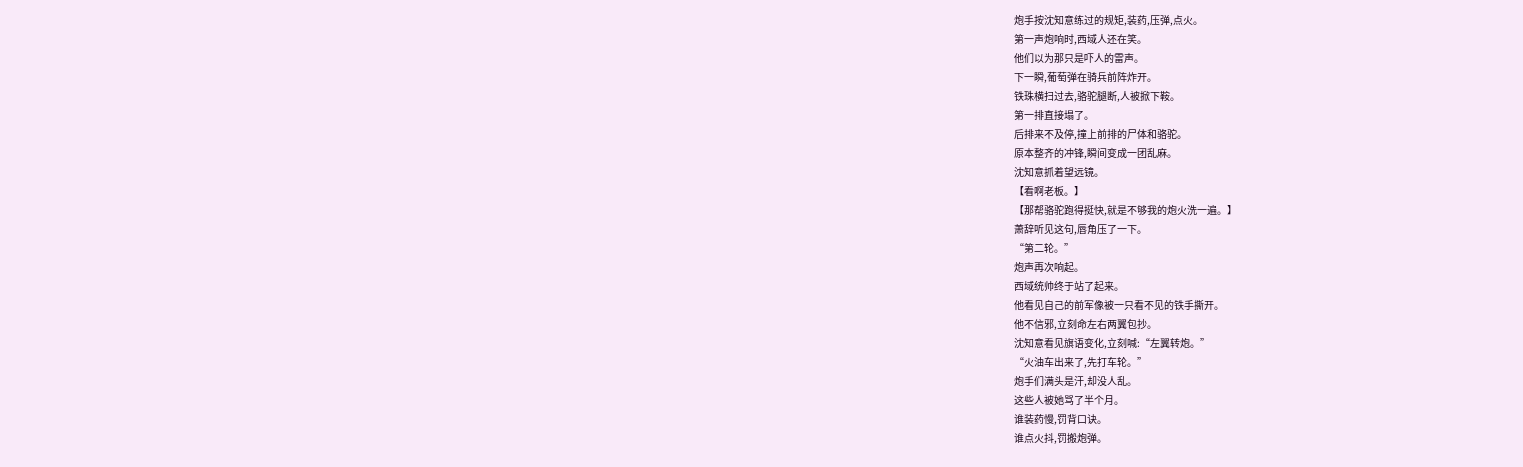炮手按沈知意练过的规矩,装药,压弹,点火。
第一声炮响时,西域人还在笑。
他们以为那只是吓人的雷声。
下一瞬,葡萄弹在骑兵前阵炸开。
铁珠横扫过去,骆驼腿断,人被掀下鞍。
第一排直接塌了。
后排来不及停,撞上前排的尸体和骆驼。
原本整齐的冲锋,瞬间变成一团乱麻。
沈知意抓着望远镜。
【看啊老板。】
【那帮骆驼跑得挺快,就是不够我的炮火洗一遍。】
萧辞听见这句,唇角压了一下。
“第二轮。”
炮声再次响起。
西域统帅终于站了起来。
他看见自己的前军像被一只看不见的铁手撕开。
他不信邪,立刻命左右两翼包抄。
沈知意看见旗语变化,立刻喊:“左翼转炮。”
“火油车出来了,先打车轮。”
炮手们满头是汗,却没人乱。
这些人被她骂了半个月。
谁装药慢,罚背口诀。
谁点火抖,罚搬炮弹。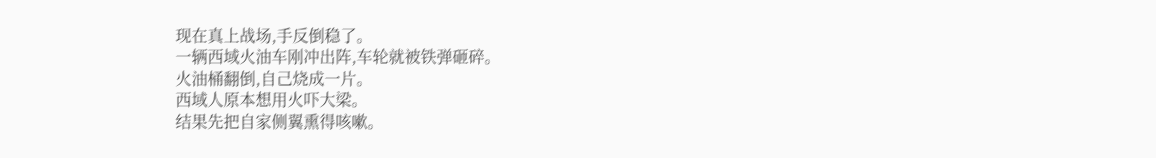现在真上战场,手反倒稳了。
一辆西域火油车刚冲出阵,车轮就被铁弹砸碎。
火油桶翻倒,自己烧成一片。
西域人原本想用火吓大梁。
结果先把自家侧翼熏得咳嗽。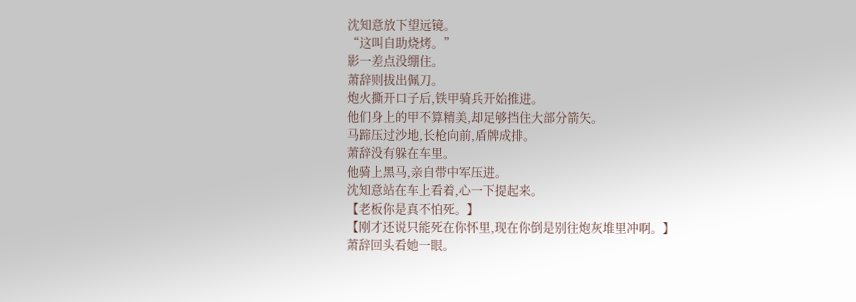沈知意放下望远镜。
“这叫自助烧烤。”
影一差点没绷住。
萧辞则拔出佩刀。
炮火撕开口子后,铁甲骑兵开始推进。
他们身上的甲不算精美,却足够挡住大部分箭矢。
马蹄压过沙地,长枪向前,盾牌成排。
萧辞没有躲在车里。
他骑上黑马,亲自带中军压进。
沈知意站在车上看着,心一下提起来。
【老板你是真不怕死。】
【刚才还说只能死在你怀里,现在你倒是别往炮灰堆里冲啊。】
萧辞回头看她一眼。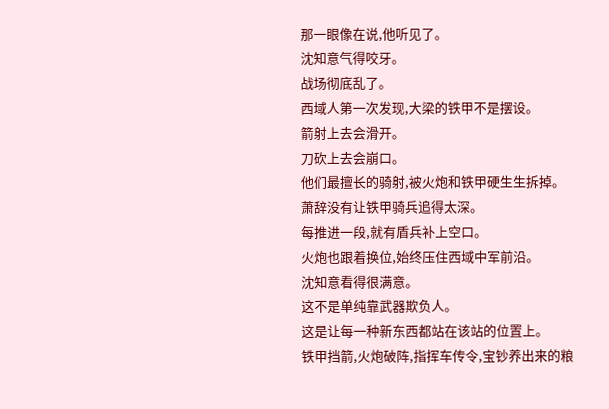那一眼像在说,他听见了。
沈知意气得咬牙。
战场彻底乱了。
西域人第一次发现,大梁的铁甲不是摆设。
箭射上去会滑开。
刀砍上去会崩口。
他们最擅长的骑射,被火炮和铁甲硬生生拆掉。
萧辞没有让铁甲骑兵追得太深。
每推进一段,就有盾兵补上空口。
火炮也跟着换位,始终压住西域中军前沿。
沈知意看得很满意。
这不是单纯靠武器欺负人。
这是让每一种新东西都站在该站的位置上。
铁甲挡箭,火炮破阵,指挥车传令,宝钞养出来的粮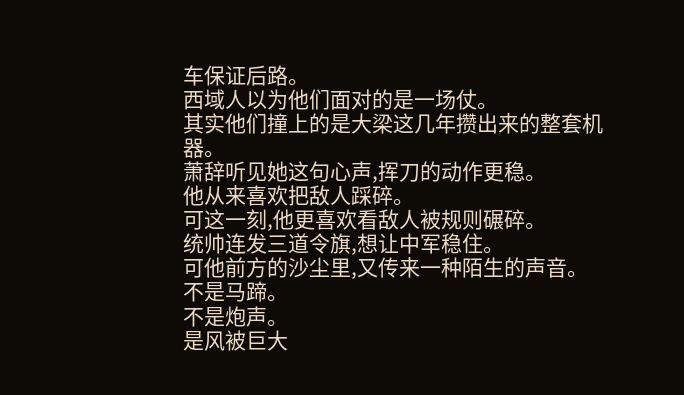车保证后路。
西域人以为他们面对的是一场仗。
其实他们撞上的是大梁这几年攒出来的整套机器。
萧辞听见她这句心声,挥刀的动作更稳。
他从来喜欢把敌人踩碎。
可这一刻,他更喜欢看敌人被规则碾碎。
统帅连发三道令旗,想让中军稳住。
可他前方的沙尘里,又传来一种陌生的声音。
不是马蹄。
不是炮声。
是风被巨大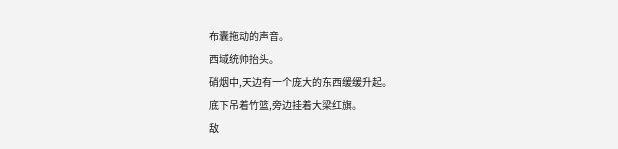布囊拖动的声音。
西域统帅抬头。
硝烟中,天边有一个庞大的东西缓缓升起。
底下吊着竹篮,旁边挂着大梁红旗。
敌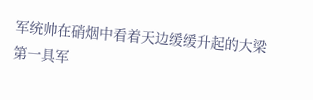军统帅在硝烟中看着天边缓缓升起的大梁第一具军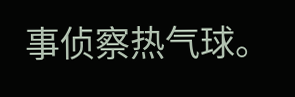事侦察热气球。